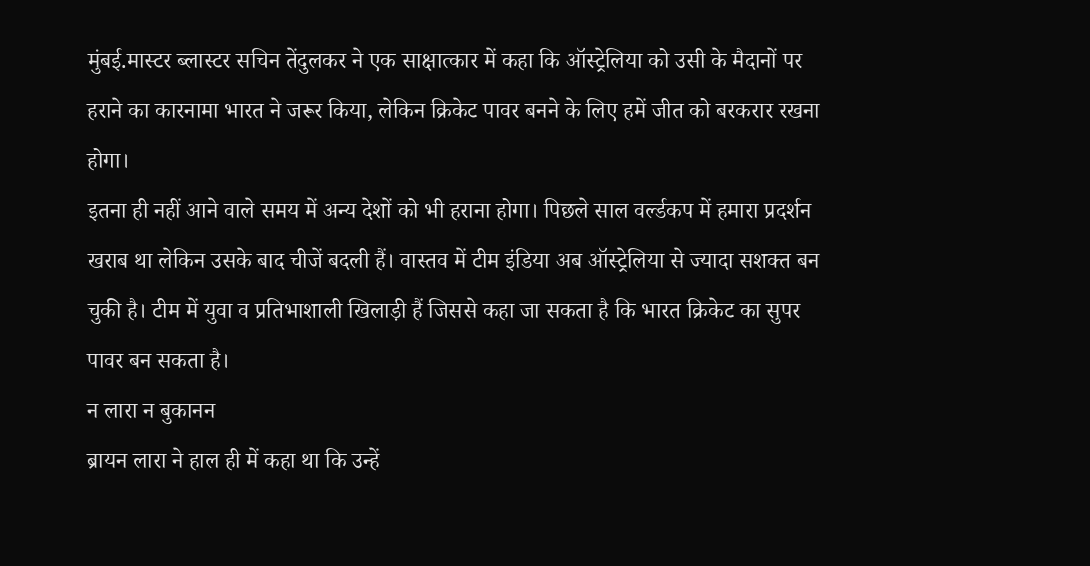मुंबई.मास्टर ब्लास्टर सचिन तेंदुलकर ने एक साक्षात्कार में कहा कि ऑस्ट्रेलिया को उसी के मैदानों पर हराने का कारनामा भारत ने जरूर किया, लेकिन क्रिकेट पावर बनने के लिए हमें जीत को बरकरार रखना होगा।
इतना ही नहीं आने वाले समय में अन्य देशों को भी हराना होगा। पिछले साल वर्ल्डकप में हमारा प्रदर्शन खराब था लेकिन उसके बाद चीजें बदली हैं। वास्तव में टीम इंडिया अब ऑस्ट्रेलिया से ज्यादा सशक्त बन चुकी है। टीम में युवा व प्रतिभाशाली खिलाड़ी हैं जिससे कहा जा सकता है कि भारत क्रिकेट का सुपर पावर बन सकता है।
न लारा न बुकानन
ब्रायन लारा ने हाल ही में कहा था कि उन्हें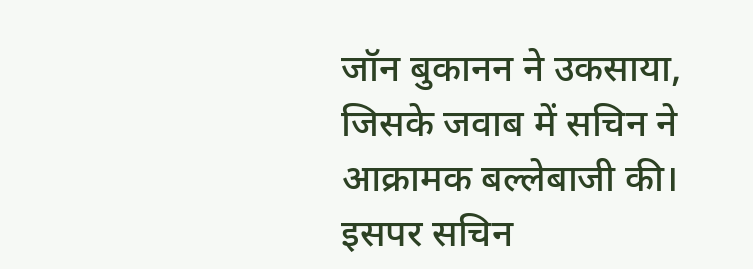जॉन बुकानन ने उकसाया, जिसके जवाब में सचिन ने आक्रामक बल्लेबाजी की। इसपर सचिन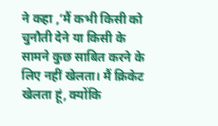ने कहा ,‘मैं कभी किसी को चुनौती देने या किसी के सामने कुछ साबित करने के लिए नहीं खेलता। मैं क्रिकेट खेलता हूं, क्योंकि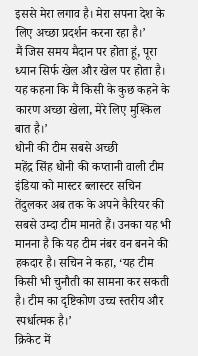इससे मेरा लगाव है। मेरा सपना देश के लिए अच्छा प्रदर्शन करना रहा है।’
मैं जिस समय मैदान पर होता हूं, पूरा ध्यान सिर्फ खेल और खेल पर होता है। यह कहना कि मैं किसी के कुछ कहने के कारण अच्छा खेला, मेरे लिए मुश्किल बात है।’
धोनी की टीम सबसे अच्छी
महेंद्र सिंह धोनी की कप्तानी वाली टीम इंडिया को मास्टर ब्लास्टर सचिन तेंदुलकर अब तक के अपने कैरियर की सबसे उम्दा टीम मानते हैं। उनका यह भी मानना है कि यह टीम नंबर वन बनने की हकदार है। सचिन ने कहा, ‘यह टीम किसी भी चुनौती का सामना कर सकती है। टीम का दृष्टिकोण उच्च स्तरीय और स्पर्धात्मक है।’
क्रिकेट में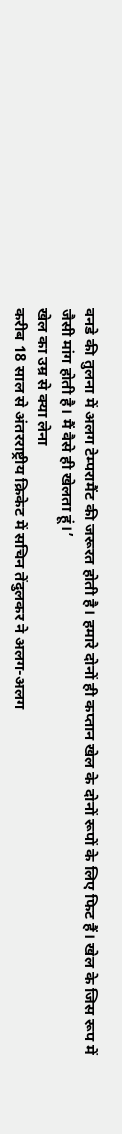वनडे की तुलना में अलग टेम्परामैंट की जरूरत होती है। हमारे दोनों ही कप्तान खेल के दोनों रूपों के लिए फिट हैं। खेल के जिस रूप में जैसी मांग होती है। मैं वैसे ही खेलता हूं।’
खेल का उम्र से क्या लेना
करीब 18 साल से अंतरराष्ट्रीय क्रिकेट में सचिन तेंदुलकर ने अलग-अलग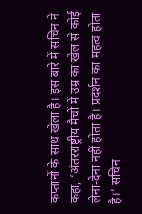कप्तानों के साथ खेला है। इस बारे में सचिन ने कहा, ‘अंतरराष्ट्रीय मैचों में उम्र का खेल से कोई लेना-देना नहीं होता है। प्रदर्शन का महत्व होता है।’ सचिन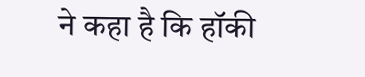ने कहा है कि हॉकी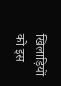खिलाड़ियों को इस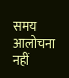समय आलोचना नहीं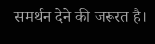समर्थन देने की जरूरत है।